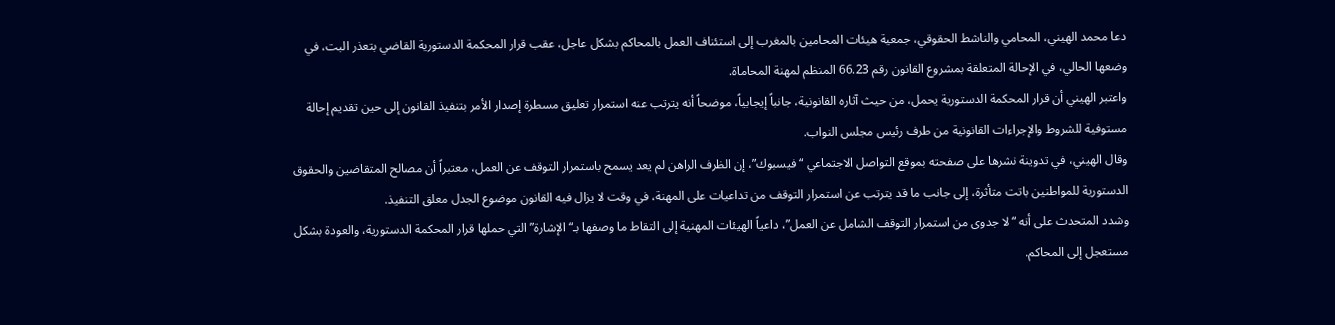دعا محمد الهيني، المحامي والناشط الحقوقي، جمعية هيئات المحامين بالمغرب إلى استئناف العمل بالمحاكم بشكل عاجل، عقب قرار المحكمة الدستورية القاضي بتعذر البت، في وضعها الحالي، في الإحالة المتعلقة بمشروع القانون رقم 66.23 المنظم لمهنة المحاماة.
واعتبر الهيني أن قرار المحكمة الدستورية يحمل، من حيث آثاره القانونية، جانباً إيجابياً، موضحاً أنه يترتب عنه استمرار تعليق مسطرة إصدار الأمر بتنفيذ القانون إلى حين تقديم إحالة مستوفية للشروط والإجراءات القانونية من طرف رئيس مجلس النواب.
وقال الهيني، في تدوينة نشرها على صفحته بموقع التواصل الاجتماعي “فيسبوك”، إن الظرف الراهن لم يعد يسمح باستمرار التوقف عن العمل، معتبراً أن مصالح المتقاضين والحقوق الدستورية للمواطنين باتت متأثرة، إلى جانب ما قد يترتب عن استمرار التوقف من تداعيات على المهنة، في وقت لا يزال فيه القانون موضوع الجدل معلق التنفيذ.
وشدد المتحدث على أنه “لا جدوى من استمرار التوقف الشامل عن العمل”، داعياً الهيئات المهنية إلى التقاط ما وصفها بـ“الإشارة” التي حملها قرار المحكمة الدستورية، والعودة بشكل مستعجل إلى المحاكم.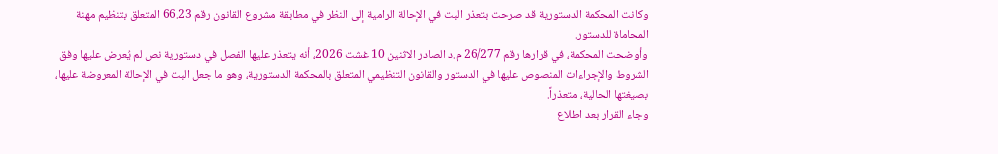وكانت المحكمة الدستورية قد صرحت بتعذر البت في الإحالة الرامية إلى النظر في مطابقة مشروع القانون رقم 66.23 المتعلق بتنظيم مهنة المحاماة للدستور.
وأوضحت المحكمة، في قرارها رقم 26/277 م.د الصادر الاثنين 10 غشت 2026، أنه يتعذر عليها الفصل في دستورية نص لم يُعرض عليها وفق الشروط والإجراءات المنصوص عليها في الدستور والقانون التنظيمي المتعلق بالمحكمة الدستورية، وهو ما جعل البت في الإحالة المعروضة عليها، بصيغتها الحالية، متعذراً.
وجاء القرار بعد اطلاع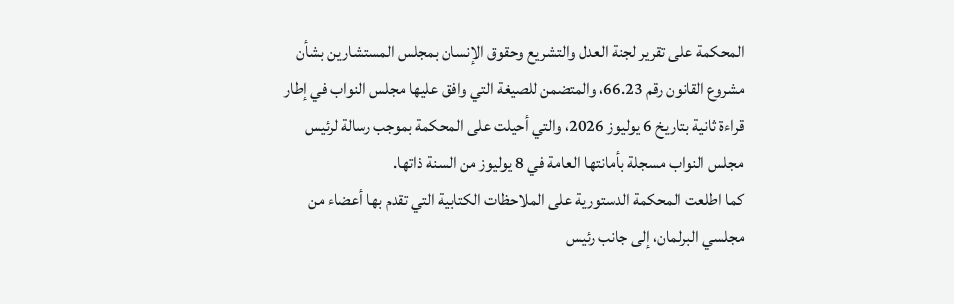المحكمة على تقرير لجنة العدل والتشريع وحقوق الإنسان بمجلس المستشارين بشأن مشروع القانون رقم 66.23، والمتضمن للصيغة التي وافق عليها مجلس النواب في إطار قراءة ثانية بتاريخ 6 يوليوز 2026، والتي أحيلت على المحكمة بموجب رسالة لرئيس مجلس النواب مسجلة بأمانتها العامة في 8 يوليوز من السنة ذاتها.
كما اطلعت المحكمة الدستورية على الملاحظات الكتابية التي تقدم بها أعضاء من مجلسي البرلمان، إلى جانب رئيس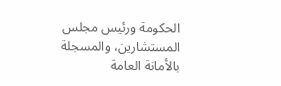الحكومة ورئيس مجلس المستشارين، والمسجلة بالأمانة العامة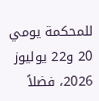للمحكمة يومي 20 و22 يوليوز 2026، فضلاً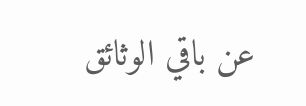عن باقي الوثائق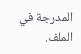المدرجة في الملف.